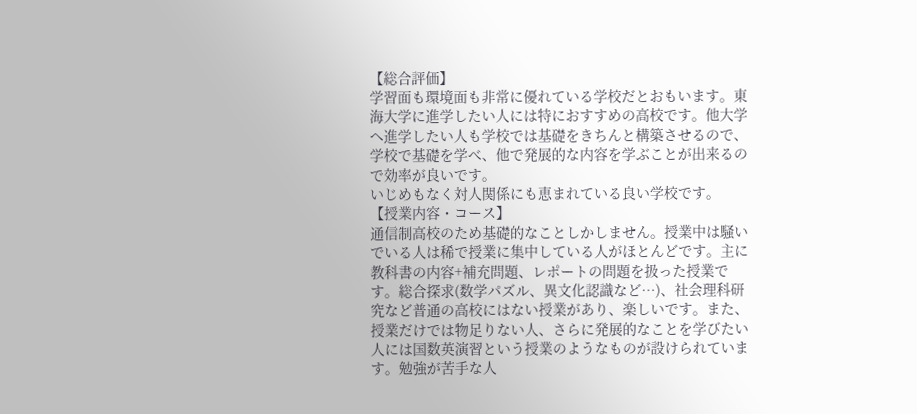【総合評価】
学習面も環境面も非常に優れている学校だとおもいます。東海大学に進学したい人には特におすすめの高校です。他大学へ進学したい人も学校では基礎をきちんと構築させるので、学校で基礎を学べ、他で発展的な内容を学ぶことが出来るので効率が良いです。
いじめもなく対人関係にも恵まれている良い学校です。
【授業内容・コース】
通信制高校のため基礎的なことしかしません。授業中は騒いでいる人は稀で授業に集中している人がほとんどです。主に教科書の内容+補充問題、レポートの問題を扱った授業です。総合探求(数学パズル、異文化認識など…)、社会理科研究など普通の高校にはない授業があり、楽しいです。また、授業だけでは物足りない人、さらに発展的なことを学びたい人には国数英演習という授業のようなものが設けられています。勉強が苦手な人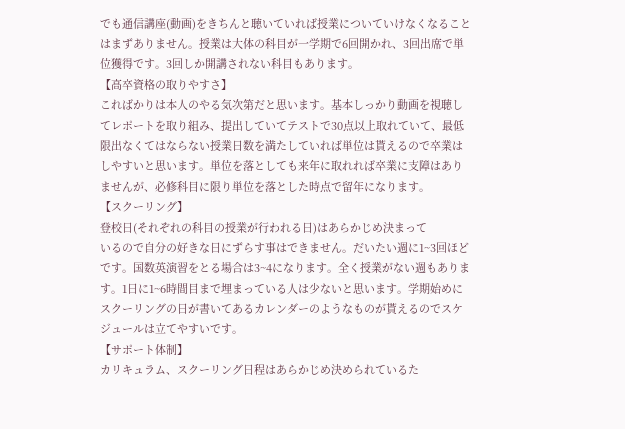でも通信講座(動画)をきちんと聴いていれば授業についていけなくなることはまずありません。授業は大体の科目が一学期で6回開かれ、3回出席で単位獲得です。3回しか開講されない科目もあります。
【高卒資格の取りやすさ】
こればかりは本人のやる気次第だと思います。基本しっかり動画を視聴してレポートを取り組み、提出していてテストで30点以上取れていて、最低限出なくてはならない授業日数を満たしていれば単位は貰えるので卒業はしやすいと思います。単位を落としても来年に取れれば卒業に支障はありませんが、必修科目に限り単位を落とした時点で留年になります。
【スクーリング】
登校日(それぞれの科目の授業が行われる日)はあらかじめ決まって
いるので自分の好きな日にずらす事はできません。だいたい週に1~3回ほどです。国数英演習をとる場合は3~4になります。全く授業がない週もあります。1日に1~6時間目まで埋まっている人は少ないと思います。学期始めにスクーリングの日が書いてあるカレンダーのようなものが貰えるのでスケジュールは立てやすいです。
【サポート体制】
カリキュラム、スクーリング日程はあらかじめ決められているた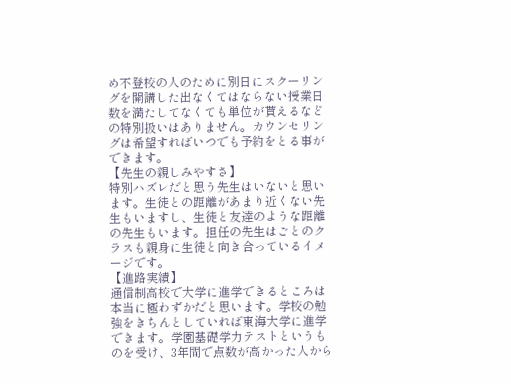め不登校の人のために別日にスクーリングを開講した出なくてはならない授業日数を満たしてなくても単位が貰えるなどの特別扱いはありません。カウンセリングは希望すればいつでも予約をとる事ができます。
【先生の親しみやすさ】
特別ハズレだと思う先生はいないと思います。生徒との距離があまり近くない先生もいますし、生徒と友達のような距離の先生もいます。担任の先生はごとのクラスも親身に生徒と向き合っているイメージです。
【進路実績】
通信制高校で大学に進学できるところは本当に極わずかだと思います。学校の勉強をきちんとしていれば東海大学に進学できます。学園基礎学力テストというものを受け、3年間で点数が高かった人から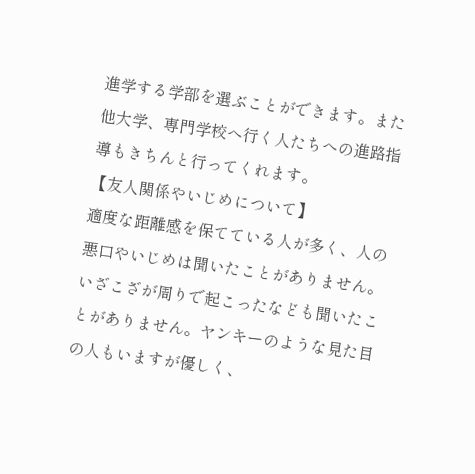進学する学部を選ぶことができます。また他大学、専門学校へ行く人たちへの進路指導もきちんと行ってくれます。
【友人関係やいじめについて】
適度な距離感を保てている人が多く、人の悪口やいじめは聞いたことがありません。いざこざが周りで起こったなども聞いたことがありません。ヤンキーのような見た目の人もいますが優しく、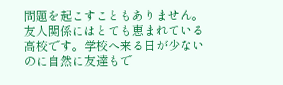問題を起こすこともありません。友人関係にはとても恵まれている高校です。学校へ来る日が少ないのに自然に友達もで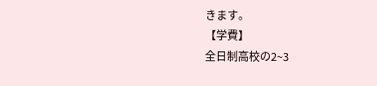きます。
【学費】
全日制高校の2~3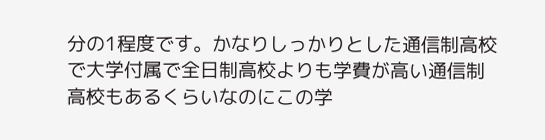分の1程度です。かなりしっかりとした通信制高校で大学付属で全日制高校よりも学費が高い通信制高校もあるくらいなのにこの学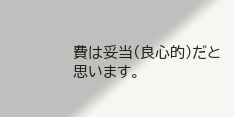費は妥当(良心的)だと思います。